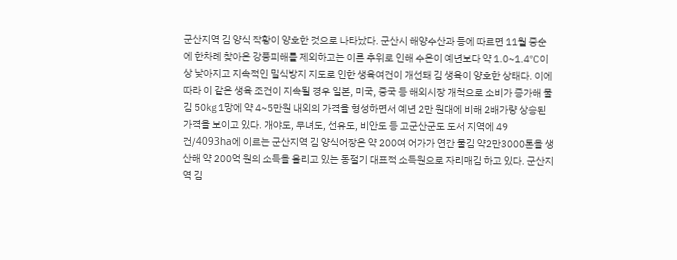군산지역 김 양식 작황이 양호한 것으로 나타났다. 군산시 해양수산과 등에 따르면 11월 중순에 한차례 찾아온 강풍피해를 제외하고는 이른 추위로 인해 수온이 예년보다 약 1.0~1.4℃이상 낮아지고 지속적인 밀식방지 지도로 인한 생육여건이 개선돼 김 생육이 양호한 상태다. 이에 따라 이 같은 생육 조건이 지속될 경우 일본, 미국, 중국 등 해외시장 개척으로 소비가 증가해 물김 50㎏ 1망에 약 4~5만원 내외의 가격을 형성하면서 예년 2만 원대에 비해 2배가량 상승된 가격을 보이고 있다. 개야도, 무녀도, 선유도, 비안도 등 고군산군도 도서 지역에 49건/4093ha에 이르는 군산지역 김 양식어장은 약 200여 어가가 연간 물김 약2만3000톤을 생산해 약 200억 원의 소득을 올리고 있는 동절기 대표적 소득원으로 자리매김 하고 있다. 군산지역 김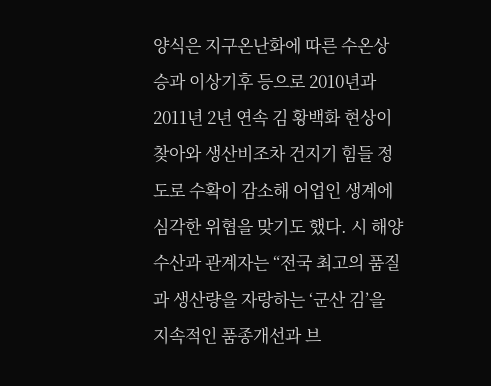양식은 지구온난화에 따른 수온상승과 이상기후 등으로 2010년과 2011년 2년 연속 김 황백화 현상이 찾아와 생산비조차 건지기 힘들 정도로 수확이 감소해 어업인 생계에 심각한 위협을 맞기도 했다. 시 해양수산과 관계자는 “전국 최고의 품질과 생산량을 자랑하는 ‘군산 김’을 지속적인 품종개선과 브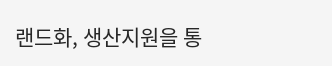랜드화, 생산지원을 통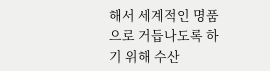해서 세계적인 명품으로 거듭나도록 하기 위해 수산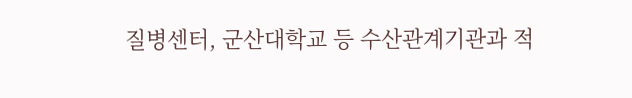질병센터, 군산대학교 등 수산관계기관과 적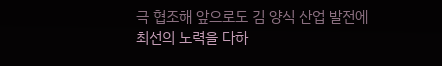극 협조해 앞으로도 김 양식 산업 발전에 최선의 노력을 다하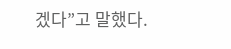겠다”고 말했다.